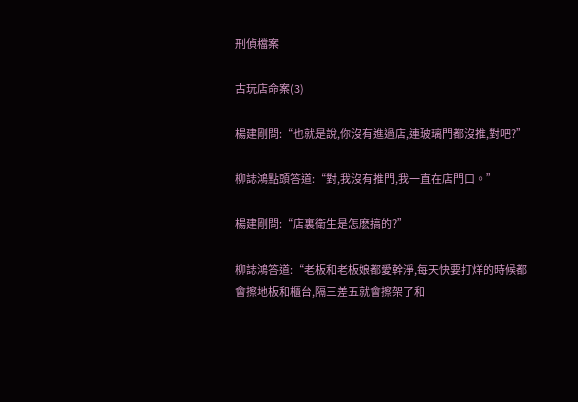刑偵檔案

古玩店命案(3)

楊建剛問:“也就是說,你沒有進過店,連玻璃門都沒推,對吧?”

柳誌鴻點頭答道:“對,我沒有推門,我一直在店門口。”

楊建剛問:“店裏衛生是怎麽搞的?”

柳誌鴻答道:“老板和老板娘都愛幹淨,每天快要打烊的時候都會擦地板和櫃台,隔三差五就會擦架了和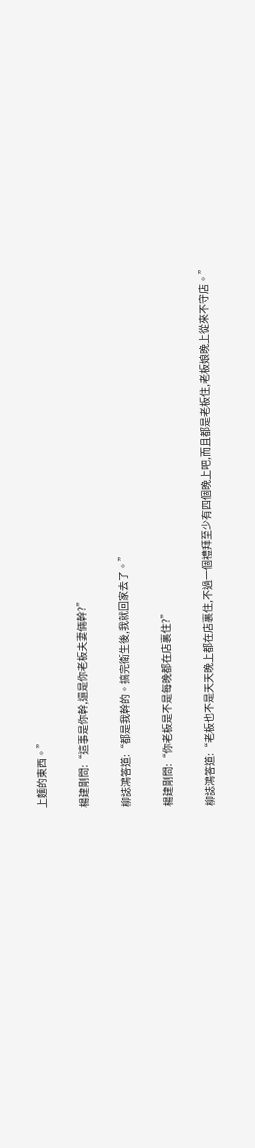上麵的東西。”

楊建剛問:“這事是你幹,還是你老板夫妻倆幹?”

柳誌鴻答道:“都是我幹的。搞完衛生後,我就回家去了。”

楊建剛問:“你老板是不是每晚都在店裏住?”

柳誌鴻答道:“老板也不是天天晚上都在店裏住,不過一個禮拜至少有四個晚上吧,而且都是老板住,老板娘晚上從來不守店。”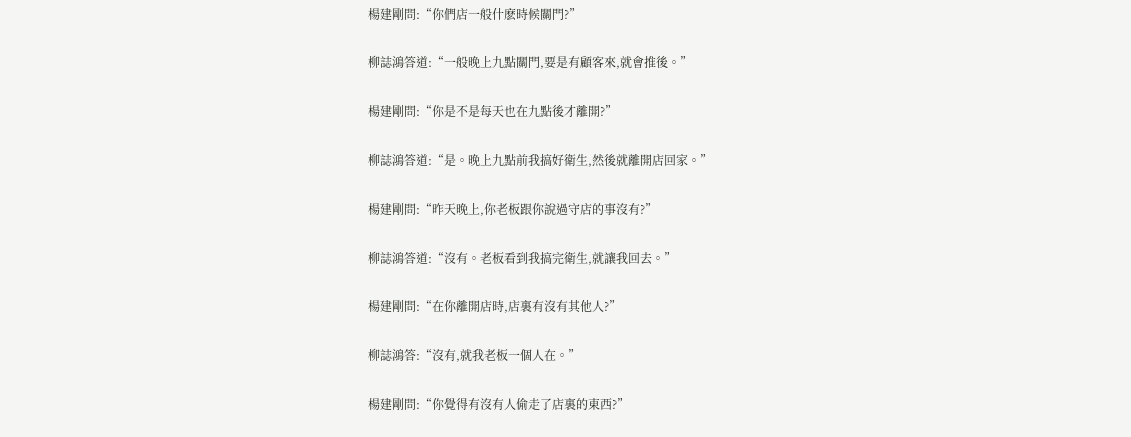楊建剛問:“你們店一般什麽時候關門?”

柳誌鴻答道:“一般晚上九點關門,要是有顧客來,就會推後。”

楊建剛問:“你是不是每天也在九點後才離開?”

柳誌鴻答道:“是。晚上九點前我搞好衛生,然後就離開店回家。”

楊建剛問:“昨天晚上,你老板跟你說過守店的事沒有?”

柳誌鴻答道:“沒有。老板看到我搞完衛生,就讓我回去。”

楊建剛問:“在你離開店時,店裏有沒有其他人?”

柳誌鴻答:“沒有,就我老板一個人在。”

楊建剛問:“你覺得有沒有人偷走了店裏的東西?”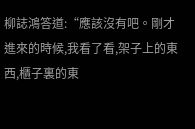柳誌鴻答道:“應該沒有吧。剛才進來的時候,我看了看,架子上的東西,櫃子裏的東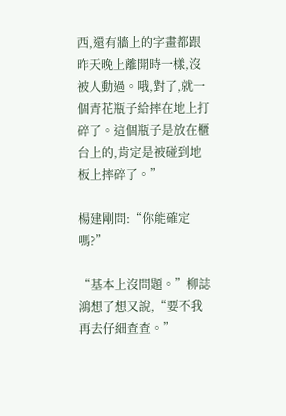西,還有牆上的字畫都跟昨天晚上離開時一樣,沒被人動過。哦,對了,就一個青花瓶子給摔在地上打碎了。這個瓶子是放在櫃台上的,肯定是被碰到地板上摔碎了。”

楊建剛問:“你能確定嗎?”

“基本上沒問題。”柳誌鴻想了想又說,“要不我再去仔細查查。”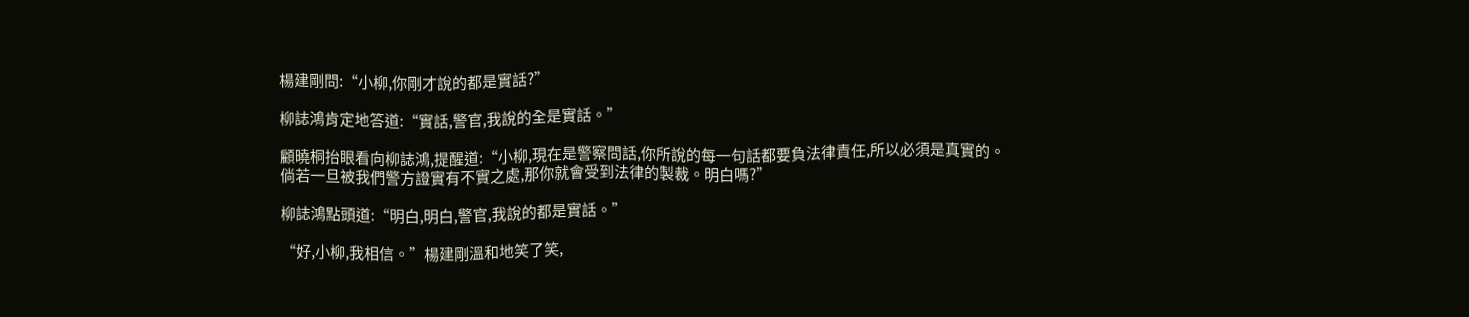楊建剛問:“小柳,你剛才說的都是實話?”

柳誌鴻肯定地答道:“實話,警官,我說的全是實話。”

顧曉桐抬眼看向柳誌鴻,提醒道:“小柳,現在是警察問話,你所說的每一句話都要負法律責任,所以必須是真實的。倘若一旦被我們警方證實有不實之處,那你就會受到法律的製裁。明白嗎?”

柳誌鴻點頭道:“明白,明白,警官,我說的都是實話。”

“好,小柳,我相信。”楊建剛溫和地笑了笑,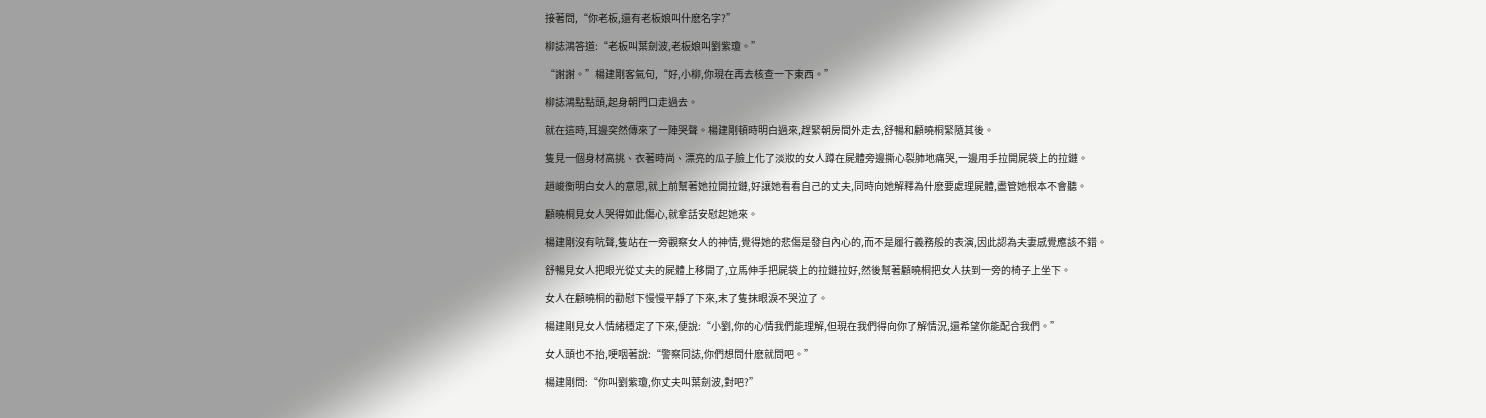接著問,“你老板,還有老板娘叫什麽名字?”

柳誌鴻答道:“老板叫葉劍波,老板娘叫劉紫瓊。”

“謝謝。”楊建剛客氣句,“好,小柳,你現在再去核查一下東西。”

柳誌鴻點點頭,起身朝門口走過去。

就在這時,耳邊突然傳來了一陣哭聲。楊建剛頓時明白過來,趕緊朝房間外走去,舒暢和顧曉桐緊隨其後。

隻見一個身材高挑、衣著時尚、漂亮的瓜子臉上化了淡妝的女人蹲在屍體旁邊撕心裂肺地痛哭,一邊用手拉開屍袋上的拉鏈。

趙峻衡明白女人的意思,就上前幫著她拉開拉鏈,好讓她看看自己的丈夫,同時向她解釋為什麽要處理屍體,盡管她根本不會聽。

顧曉桐見女人哭得如此傷心,就拿話安慰起她來。

楊建剛沒有吭聲,隻站在一旁觀察女人的神情,覺得她的悲傷是發自內心的,而不是履行義務般的表演,因此認為夫妻感覺應該不錯。

舒暢見女人把眼光從丈夫的屍體上移開了,立馬伸手把屍袋上的拉鏈拉好,然後幫著顧曉桐把女人扶到一旁的椅子上坐下。

女人在顧曉桐的勸慰下慢慢平靜了下來,末了隻抹眼淚不哭泣了。

楊建剛見女人情緒穩定了下來,便說:“小劉,你的心情我們能理解,但現在我們得向你了解情況,還希望你能配合我們。”

女人頭也不抬,哽咽著說:“警察同誌,你們想問什麽就問吧。”

楊建剛問:“你叫劉紫瓊,你丈夫叫葉劍波,對吧?”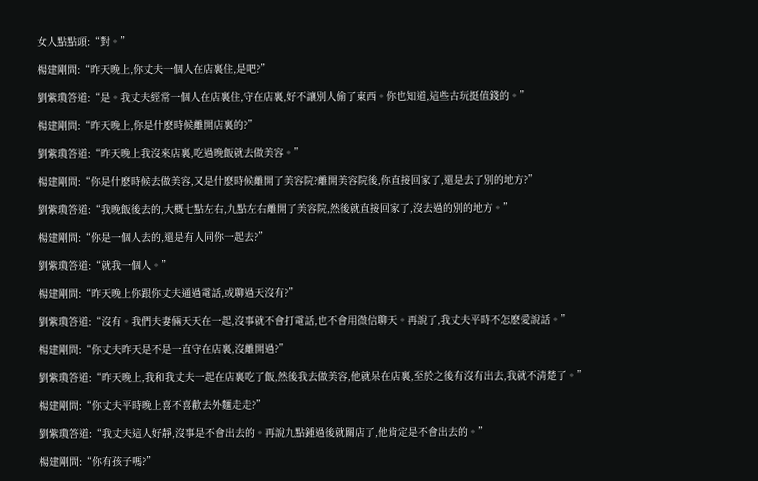女人點點頭:“對。”

楊建剛問:“昨天晚上,你丈夫一個人在店裏住,是吧?”

劉紫瓊答道:“是。我丈夫經常一個人在店裏住,守在店裏,好不讓別人偷了東西。你也知道,這些古玩挺值錢的。”

楊建剛問:“昨天晚上,你是什麽時候離開店裏的?”

劉紫瓊答道:“昨天晚上我沒來店裏,吃過晚飯就去做美容。”

楊建剛問:“你是什麽時候去做美容,又是什麽時候離開了美容院?離開美容院後,你直接回家了,還是去了別的地方?”

劉紫瓊答道:“我晚飯後去的,大概七點左右,九點左右離開了美容院,然後就直接回家了,沒去過的別的地方。”

楊建剛問:“你是一個人去的,還是有人同你一起去?”

劉紫瓊答道:“就我一個人。”

楊建剛問:“昨天晚上你跟你丈夫通過電話,或聊過天沒有?”

劉紫瓊答道:“沒有。我們夫妻倆天天在一起,沒事就不會打電話,也不會用微信聊天。再說了,我丈夫平時不怎麽愛說話。”

楊建剛問:“你丈夫昨天是不是一直守在店裏,沒離開過?”

劉紫瓊答道:“昨天晚上,我和我丈夫一起在店裏吃了飯,然後我去做美容,他就呆在店裏,至於之後有沒有出去,我就不清楚了。”

楊建剛問:“你丈夫平時晚上喜不喜歡去外麵走走?”

劉紫瓊答道:“我丈夫這人好靜,沒事是不會出去的。再說九點鍾過後就關店了,他肯定是不會出去的。”

楊建剛問:“你有孩子嗎?”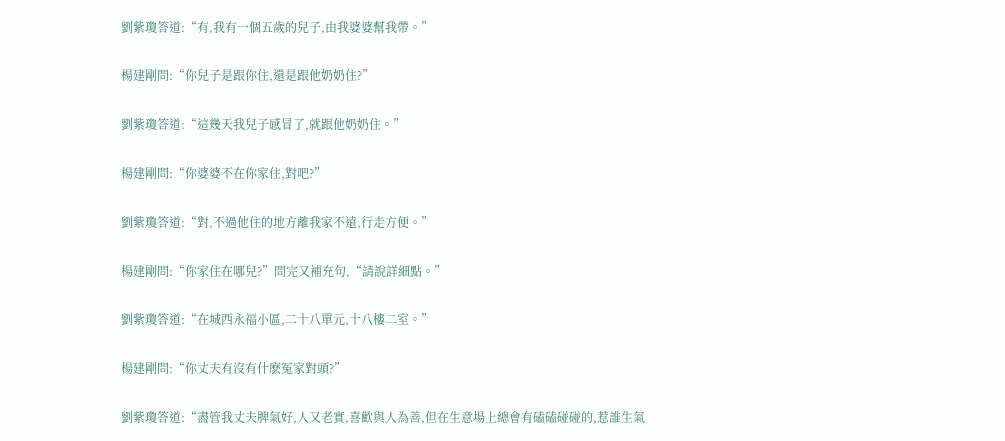劉紫瓊答道:“有,我有一個五歲的兒子,由我婆婆幫我帶。”

楊建剛問:“你兒子是跟你住,還是跟他奶奶住?”

劉紫瓊答道:“這幾天我兒子感冒了,就跟他奶奶住。”

楊建剛問:“你婆婆不在你家住,對吧?”

劉紫瓊答道:“對,不過他住的地方離我家不遠,行走方便。”

楊建剛問:“你家住在哪兒?”問完又補充句,“請說詳細點。”

劉紫瓊答道:“在城西永福小區,二十八單元,十八樓二室。”

楊建剛問:“你丈夫有沒有什麽冤家對頭?”

劉紫瓊答道:“盡管我丈夫脾氣好,人又老實,喜歡與人為善,但在生意場上總會有磕磕碰碰的,惹誰生氣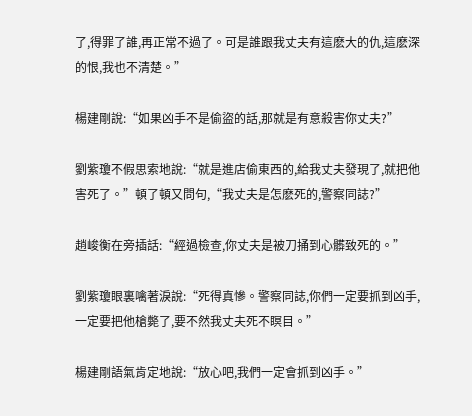了,得罪了誰,再正常不過了。可是誰跟我丈夫有這麽大的仇,這麽深的恨,我也不清楚。”

楊建剛說:“如果凶手不是偷盜的話,那就是有意殺害你丈夫?”

劉紫瓊不假思索地說:“就是進店偷東西的,給我丈夫發現了,就把他害死了。”頓了頓又問句,“我丈夫是怎麽死的,警察同誌?”

趙峻衡在旁插話:“經過檢查,你丈夫是被刀捅到心髒致死的。”

劉紫瓊眼裏噙著淚說:“死得真慘。警察同誌,你們一定要抓到凶手,一定要把他槍斃了,要不然我丈夫死不瞑目。”

楊建剛語氣肯定地說:“放心吧,我們一定會抓到凶手。”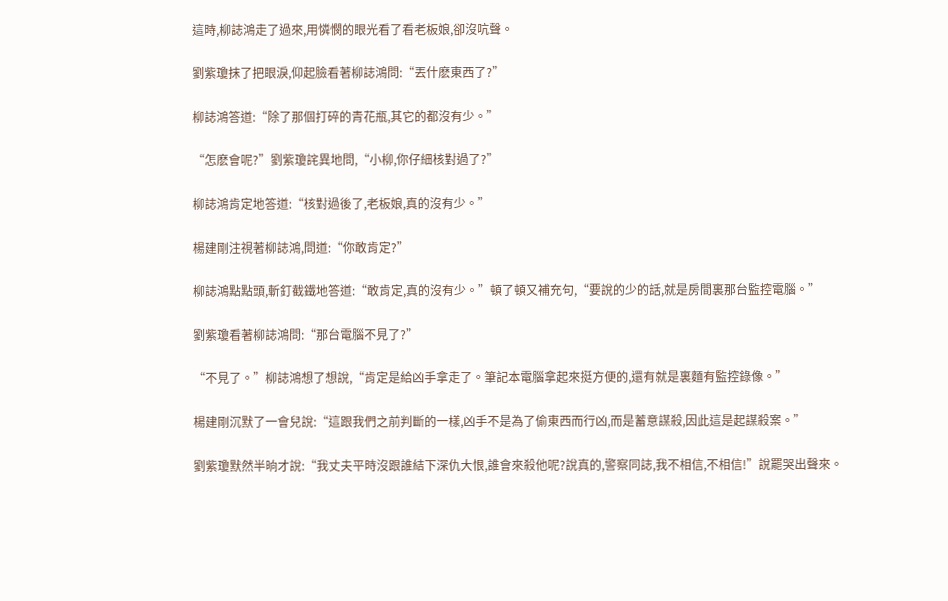這時,柳誌鴻走了過來,用憐憫的眼光看了看老板娘,卻沒吭聲。

劉紫瓊抹了把眼淚,仰起臉看著柳誌鴻問:“丟什麽東西了?”

柳誌鴻答道:“除了那個打碎的青花瓶,其它的都沒有少。”

“怎麽會呢?”劉紫瓊詫異地問,“小柳,你仔細核對過了?”

柳誌鴻肯定地答道:“核對過後了,老板娘,真的沒有少。”

楊建剛注視著柳誌鴻,問道:“你敢肯定?”

柳誌鴻點點頭,斬釘截鐵地答道:“敢肯定,真的沒有少。”頓了頓又補充句,“要說的少的話,就是房間裏那台監控電腦。”

劉紫瓊看著柳誌鴻問:“那台電腦不見了?”

“不見了。”柳誌鴻想了想說,“肯定是給凶手拿走了。筆記本電腦拿起來挺方便的,還有就是裏麵有監控錄像。”

楊建剛沉默了一會兒說:“這跟我們之前判斷的一樣,凶手不是為了偷東西而行凶,而是蓄意謀殺,因此這是起謀殺案。”

劉紫瓊默然半晌才說:“我丈夫平時沒跟誰結下深仇大恨,誰會來殺他呢?說真的,警察同誌,我不相信,不相信!”說罷哭出聲來。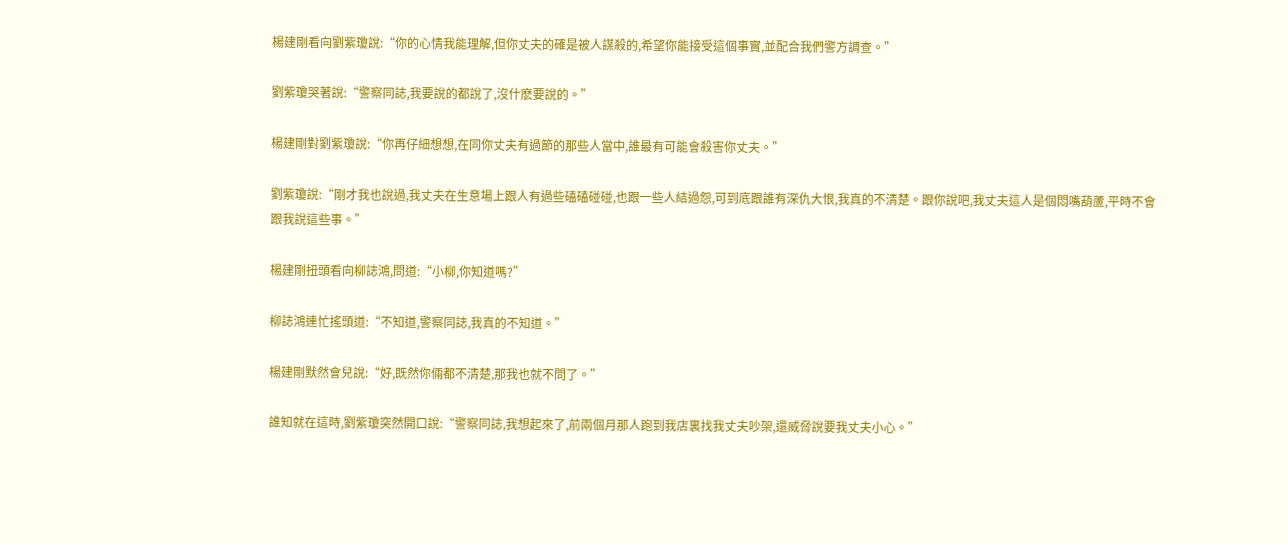楊建剛看向劉紫瓊說:“你的心情我能理解,但你丈夫的確是被人謀殺的,希望你能接受這個事實,並配合我們警方調查。”

劉紫瓊哭著說:“警察同誌,我要說的都說了,沒什麽要說的。”

楊建剛對劉紫瓊說:“你再仔細想想,在同你丈夫有過節的那些人當中,誰最有可能會殺害你丈夫。”

劉紫瓊說:“剛才我也說過,我丈夫在生意場上跟人有過些磕磕碰碰,也跟一些人結過怨,可到底跟誰有深仇大恨,我真的不清楚。跟你說吧,我丈夫這人是個悶嘴葫蘆,平時不會跟我說這些事。”

楊建剛扭頭看向柳誌鴻,問道:“小柳,你知道嗎?”

柳誌鴻連忙搖頭道:“不知道,警察同誌,我真的不知道。”

楊建剛默然會兒說:“好,既然你倆都不清楚,那我也就不問了。”

誰知就在這時,劉紫瓊突然開口說:“警察同誌,我想起來了,前兩個月那人跑到我店裏找我丈夫吵架,還威脅說要我丈夫小心。”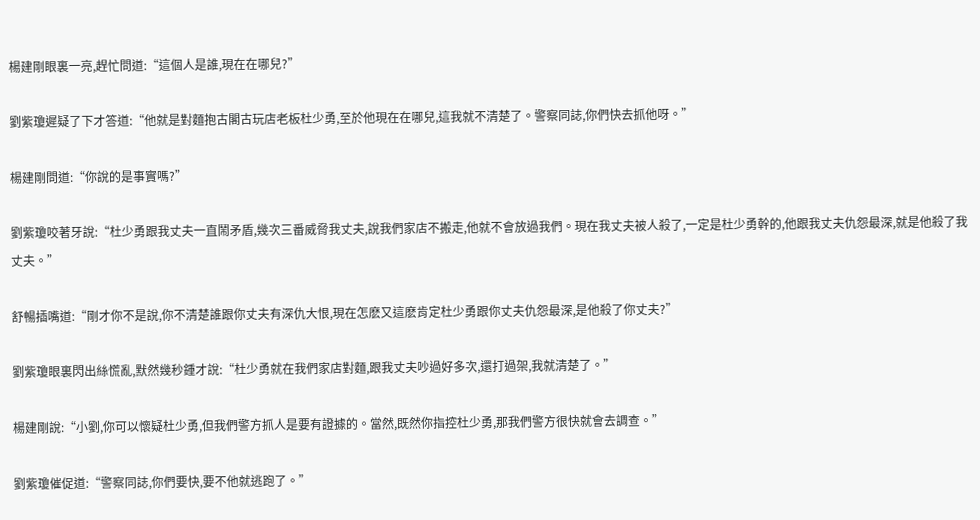楊建剛眼裏一亮,趕忙問道:“這個人是誰,現在在哪兒?”

劉紫瓊遲疑了下才答道:“他就是對麵抱古閣古玩店老板杜少勇,至於他現在在哪兒,這我就不清楚了。警察同誌,你們快去抓他呀。”

楊建剛問道:“你說的是事實嗎?”

劉紫瓊咬著牙說:“杜少勇跟我丈夫一直鬧矛盾,幾次三番威脅我丈夫,說我們家店不搬走,他就不會放過我們。現在我丈夫被人殺了,一定是杜少勇幹的,他跟我丈夫仇怨最深,就是他殺了我丈夫。”

舒暢插嘴道:“剛才你不是說,你不清楚誰跟你丈夫有深仇大恨,現在怎麽又這麽肯定杜少勇跟你丈夫仇怨最深,是他殺了你丈夫?”

劉紫瓊眼裏閃出絲慌亂,默然幾秒鍾才說:“杜少勇就在我們家店對麵,跟我丈夫吵過好多次,還打過架,我就清楚了。”

楊建剛說:“小劉,你可以懷疑杜少勇,但我們警方抓人是要有證據的。當然,既然你指控杜少勇,那我們警方很快就會去調查。”

劉紫瓊催促道:“警察同誌,你們要快,要不他就逃跑了。”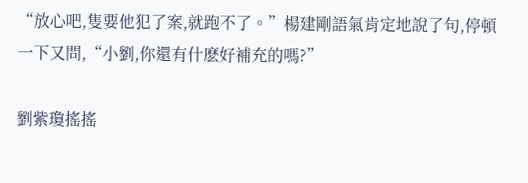“放心吧,隻要他犯了案,就跑不了。”楊建剛語氣肯定地說了句,停頓一下又問,“小劉,你還有什麽好補充的嗎?”

劉紫瓊搖搖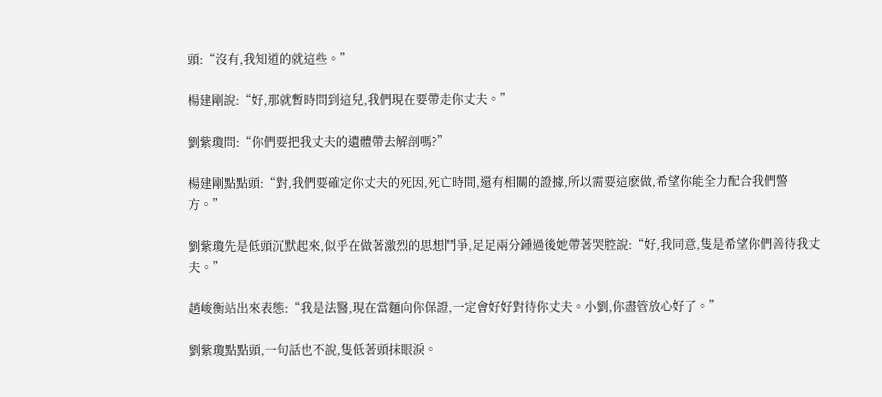頭:“沒有,我知道的就這些。”

楊建剛說:“好,那就暫時問到這兒,我們現在要帶走你丈夫。”

劉紫瓊問:“你們要把我丈夫的遺體帶去解剖嗎?”

楊建剛點點頭:“對,我們要確定你丈夫的死因,死亡時間,還有相關的證據,所以需要這麽做,希望你能全力配合我們警方。”

劉紫瓊先是低頭沉默起來,似乎在做著激烈的思想鬥爭,足足兩分鍾過後她帶著哭腔說:“好,我同意,隻是希望你們善待我丈夫。”

趙峻衡站出來表態:“我是法醫,現在當麵向你保證,一定會好好對待你丈夫。小劉,你盡管放心好了。”

劉紫瓊點點頭,一句話也不說,隻低著頭抹眼淚。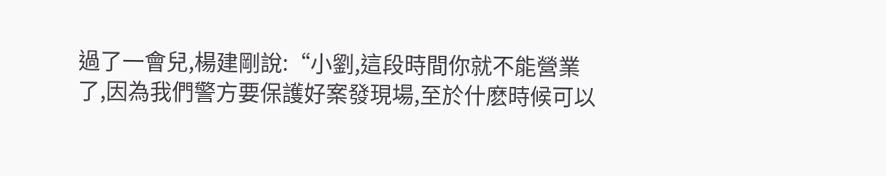過了一會兒,楊建剛說:“小劉,這段時間你就不能營業了,因為我們警方要保護好案發現場,至於什麽時候可以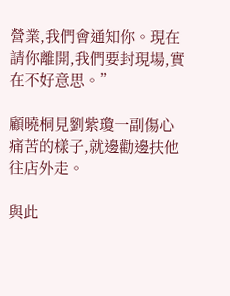營業,我們會通知你。現在請你離開,我們要封現場,實在不好意思。”

顧曉桐見劉紫瓊一副傷心痛苦的樣子,就邊勸邊扶他往店外走。

與此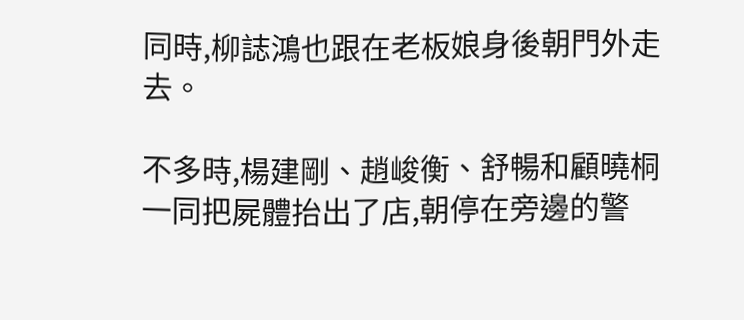同時,柳誌鴻也跟在老板娘身後朝門外走去。

不多時,楊建剛、趙峻衡、舒暢和顧曉桐一同把屍體抬出了店,朝停在旁邊的警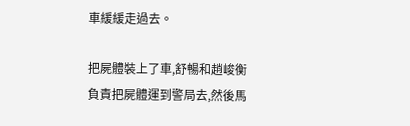車緩緩走過去。

把屍體裝上了車,舒暢和趙峻衡負責把屍體運到警局去,然後馬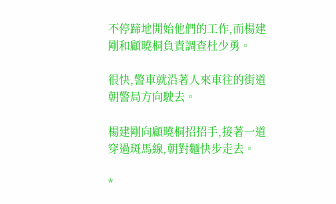不停蹄地開始他們的工作,而楊建剛和顧曉桐負責調查杜少勇。

很快,警車就沿著人來車往的街道朝警局方向駛去。

楊建剛向顧曉桐招招手,接著一道穿過斑馬線,朝對麵快步走去。

*